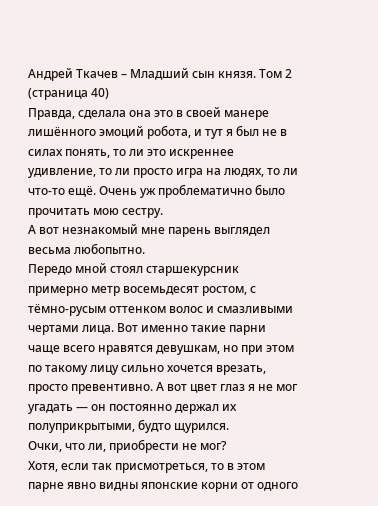Андрей Ткачев – Младший сын князя. Том 2 (страница 40)
Правда, сделала она это в своей манере лишённого эмоций робота, и тут я был не в силах понять, то ли это искреннее удивление, то ли просто игра на людях, то ли что-то ещё. Очень уж проблематично было прочитать мою сестру.
А вот незнакомый мне парень выглядел весьма любопытно.
Передо мной стоял старшекурсник примерно метр восемьдесят ростом, с тёмно-русым оттенком волос и смазливыми чертами лица. Вот именно такие парни чаще всего нравятся девушкам, но при этом по такому лицу сильно хочется врезать, просто превентивно. А вот цвет глаз я не мог угадать — он постоянно держал их полуприкрытыми, будто щурился.
Очки, что ли, приобрести не мог?
Хотя, если так присмотреться, то в этом парне явно видны японские корни от одного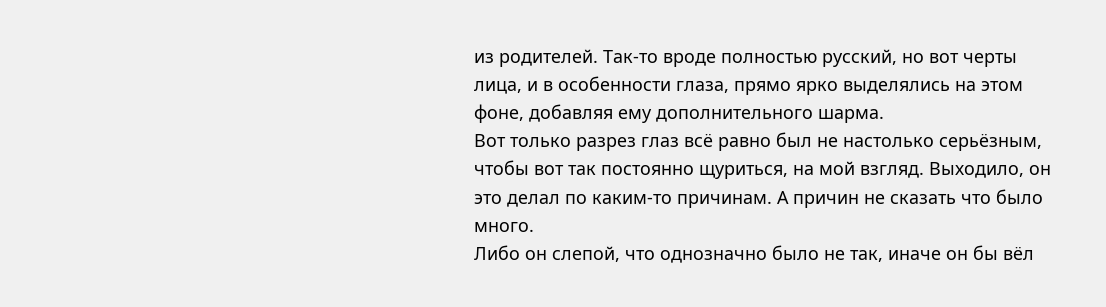из родителей. Так-то вроде полностью русский, но вот черты лица, и в особенности глаза, прямо ярко выделялись на этом фоне, добавляя ему дополнительного шарма.
Вот только разрез глаз всё равно был не настолько серьёзным, чтобы вот так постоянно щуриться, на мой взгляд. Выходило, он это делал по каким-то причинам. А причин не сказать что было много.
Либо он слепой, что однозначно было не так, иначе он бы вёл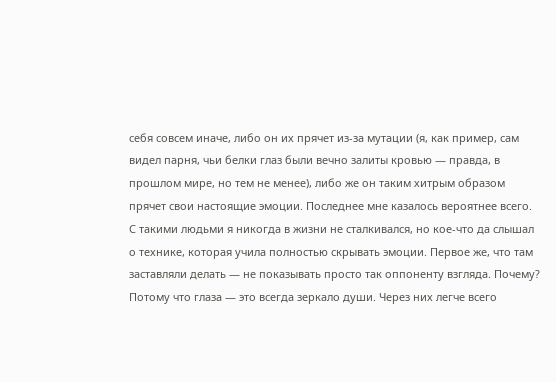себя совсем иначе, либо он их прячет из-за мутации (я, как пример, сам видел парня, чьи белки глаз были вечно залиты кровью — правда, в прошлом мире, но тем не менее), либо же он таким хитрым образом прячет свои настоящие эмоции. Последнее мне казалось вероятнее всего.
С такими людьми я никогда в жизни не сталкивался, но кое-что да слышал о технике, которая учила полностью скрывать эмоции. Первое же, что там заставляли делать — не показывать просто так оппоненту взгляда. Почему? Потому что глаза — это всегда зеркало души. Через них легче всего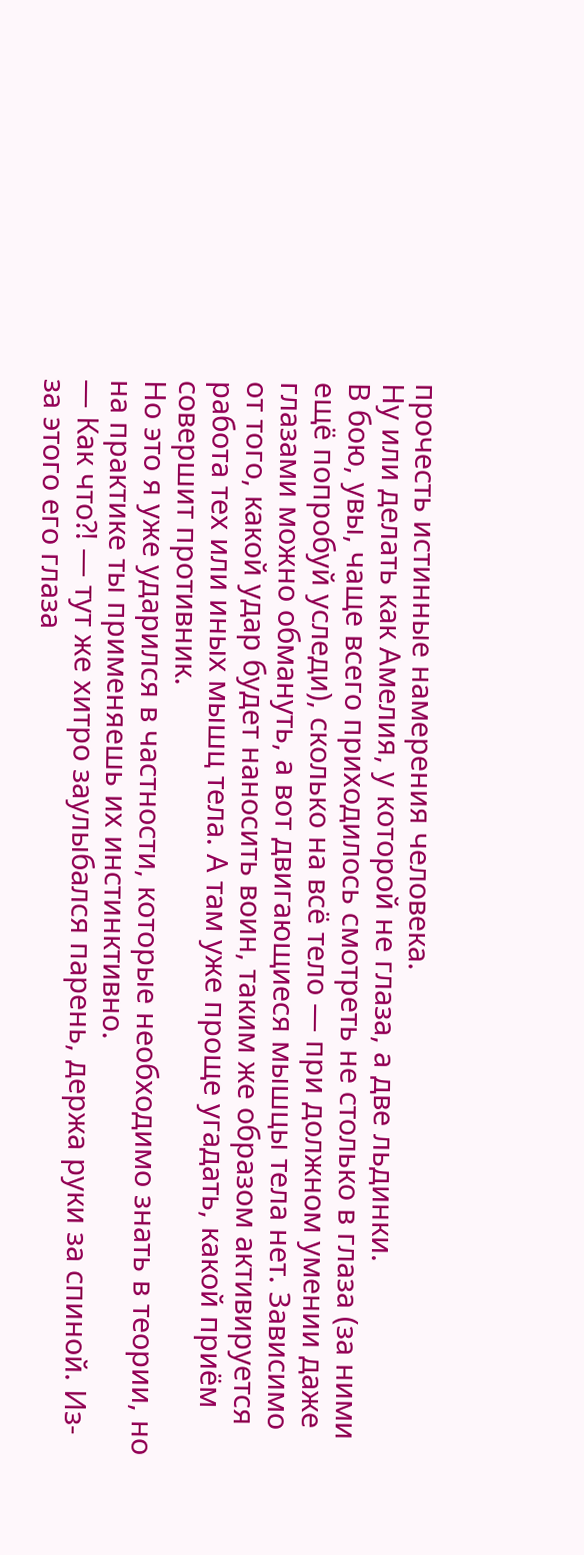прочесть истинные намерения человека.
Ну или делать как Амелия, у которой не глаза, а две льдинки.
В бою, увы, чаще всего приходилось смотреть не столько в глаза (за ними ещё попробуй уследи), сколько на всё тело — при должном умении даже глазами можно обмануть, а вот двигающиеся мышцы тела нет. Зависимо от того, какой удар будет наносить воин, таким же образом активируется работа тех или иных мышц тела. А там уже проще угадать, какой приём совершит противник.
Но это я уже ударился в частности, которые необходимо знать в теории, но на практике ты применяешь их инстинктивно.
— Как что⁈ — тут же хитро заулыбался парень, держа руки за спиной. Из-за этого его глаза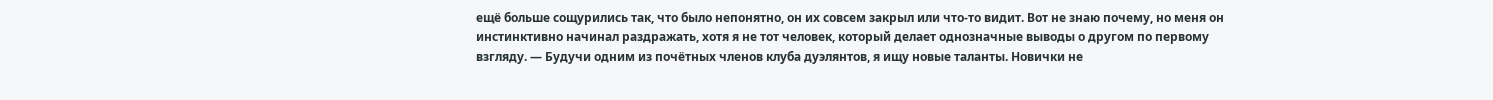ещё больше сощурились так, что было непонятно, он их совсем закрыл или что-то видит. Вот не знаю почему, но меня он инстинктивно начинал раздражать, хотя я не тот человек, который делает однозначные выводы о другом по первому взгляду. — Будучи одним из почётных членов клуба дуэлянтов, я ищу новые таланты. Новички не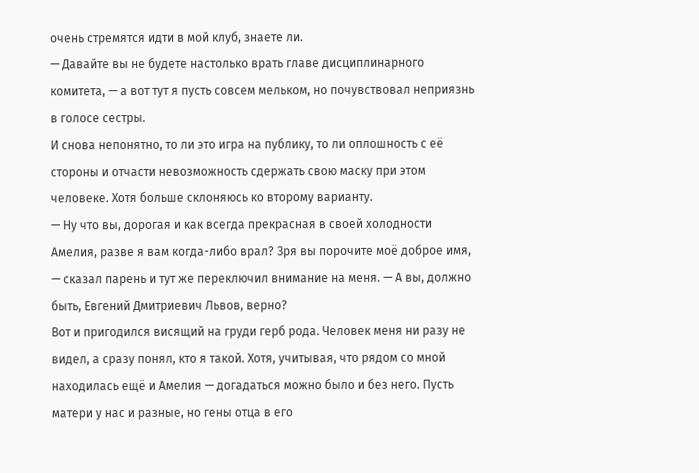очень стремятся идти в мой клуб, знаете ли.
— Давайте вы не будете настолько врать главе дисциплинарного комитета, — а вот тут я пусть совсем мельком, но почувствовал неприязнь в голосе сестры.
И снова непонятно, то ли это игра на публику, то ли оплошность с её стороны и отчасти невозможность сдержать свою маску при этом человеке. Хотя больше склоняюсь ко второму варианту.
— Ну что вы, дорогая и как всегда прекрасная в своей холодности Амелия, разве я вам когда-либо врал? Зря вы порочите моё доброе имя, — сказал парень и тут же переключил внимание на меня. — А вы, должно быть, Евгений Дмитриевич Львов, верно?
Вот и пригодился висящий на груди герб рода. Человек меня ни разу не видел, а сразу понял, кто я такой. Хотя, учитывая, что рядом со мной находилась ещё и Амелия — догадаться можно было и без него. Пусть матери у нас и разные, но гены отца в его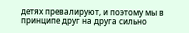детях превалируют, и поэтому мы в принципе друг на друга сильно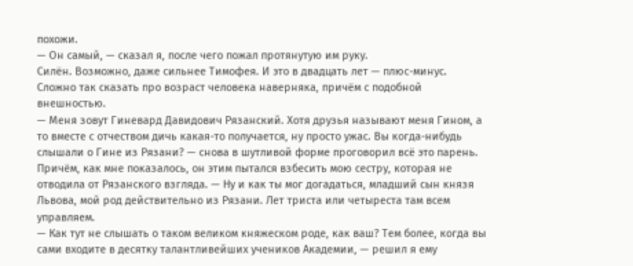похожи.
— Он самый, — сказал я, после чего пожал протянутую им руку.
Силён. Возможно, даже сильнее Тимофея. И это в двадцать лет — плюс-минус. Сложно так сказать про возраст человека наверняка, причём с подобной внешностью.
— Меня зовут Гиневард Давидович Рязанский. Хотя друзья называют меня Гином, а то вместе с отчеством дичь какая-то получается, ну просто ужас. Вы когда-нибудь слышали о Гине из Рязани? — снова в шутливой форме проговорил всё это парень. Причём, как мне показалось, он этим пытался взбесить мою сестру, которая не отводила от Рязанского взгляда. — Ну и как ты мог догадаться, младший сын князя Львова, мой род действительно из Рязани. Лет триста или четыреста там всем управляем.
— Как тут не слышать о таком великом княжеском роде, как ваш? Тем более, когда вы сами входите в десятку талантливейших учеников Академии, — решил я ему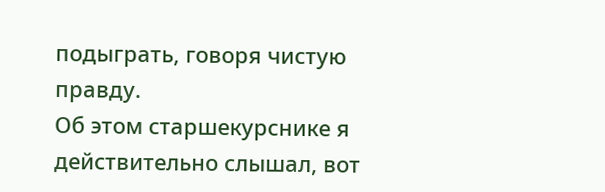подыграть, говоря чистую правду.
Об этом старшекурснике я действительно слышал, вот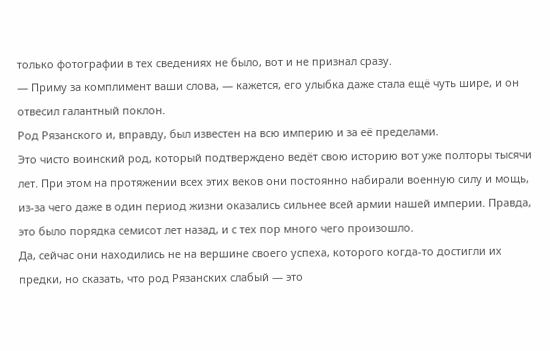только фотографии в тех сведениях не было, вот и не признал сразу.
— Приму за комплимент ваши слова, — кажется, его улыбка даже стала ещё чуть шире, и он отвесил галантный поклон.
Род Рязанского и, вправду, был известен на всю империю и за её пределами.
Это чисто воинский род, который подтверждено ведёт свою историю вот уже полторы тысячи лет. При этом на протяжении всех этих веков они постоянно набирали военную силу и мощь, из-за чего даже в один период жизни оказались сильнее всей армии нашей империи. Правда, это было порядка семисот лет назад, и с тех пор много чего произошло.
Да, сейчас они находились не на вершине своего успеха, которого когда-то достигли их предки, но сказать, что род Рязанских слабый — это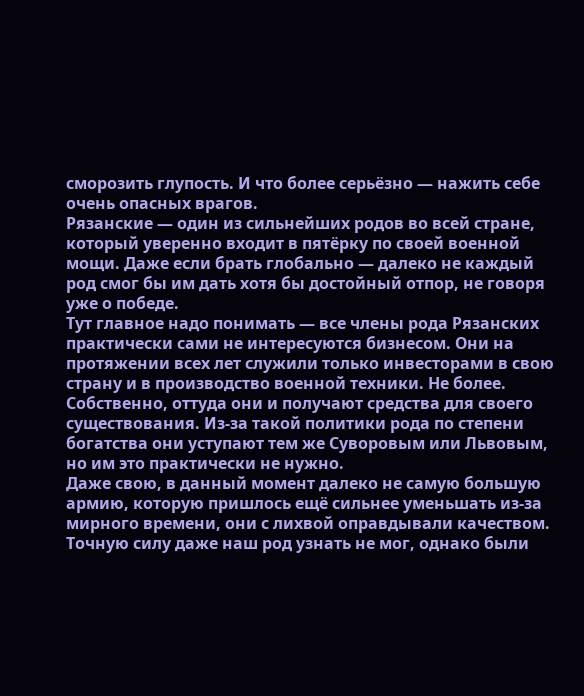сморозить глупость. И что более серьёзно — нажить себе очень опасных врагов.
Рязанские — один из сильнейших родов во всей стране, который уверенно входит в пятёрку по своей военной мощи. Даже если брать глобально — далеко не каждый род смог бы им дать хотя бы достойный отпор, не говоря уже о победе.
Тут главное надо понимать — все члены рода Рязанских практически сами не интересуются бизнесом. Они на протяжении всех лет служили только инвесторами в свою страну и в производство военной техники. Не более.
Собственно, оттуда они и получают средства для своего существования. Из-за такой политики рода по степени богатства они уступают тем же Суворовым или Львовым, но им это практически не нужно.
Даже свою, в данный момент далеко не самую большую армию, которую пришлось ещё сильнее уменьшать из-за мирного времени, они с лихвой оправдывали качеством. Точную силу даже наш род узнать не мог, однако были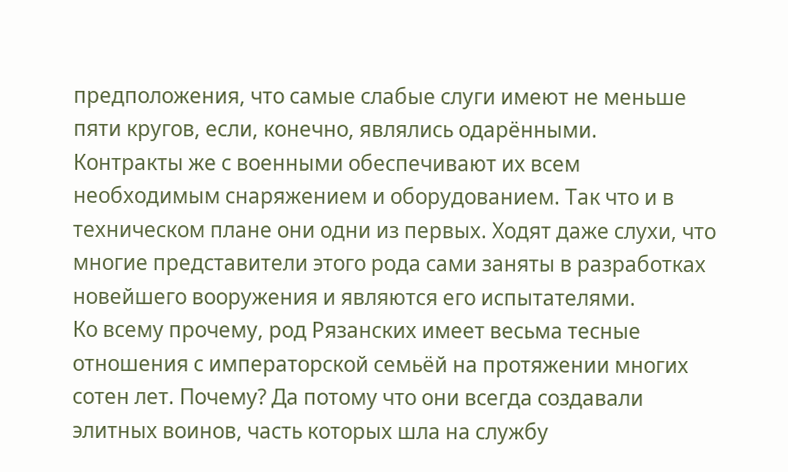предположения, что самые слабые слуги имеют не меньше пяти кругов, если, конечно, являлись одарёнными.
Контракты же с военными обеспечивают их всем необходимым снаряжением и оборудованием. Так что и в техническом плане они одни из первых. Ходят даже слухи, что многие представители этого рода сами заняты в разработках новейшего вооружения и являются его испытателями.
Ко всему прочему, род Рязанских имеет весьма тесные отношения с императорской семьёй на протяжении многих сотен лет. Почему? Да потому что они всегда создавали элитных воинов, часть которых шла на службу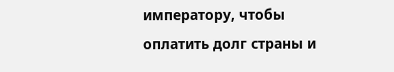императору, чтобы оплатить долг страны и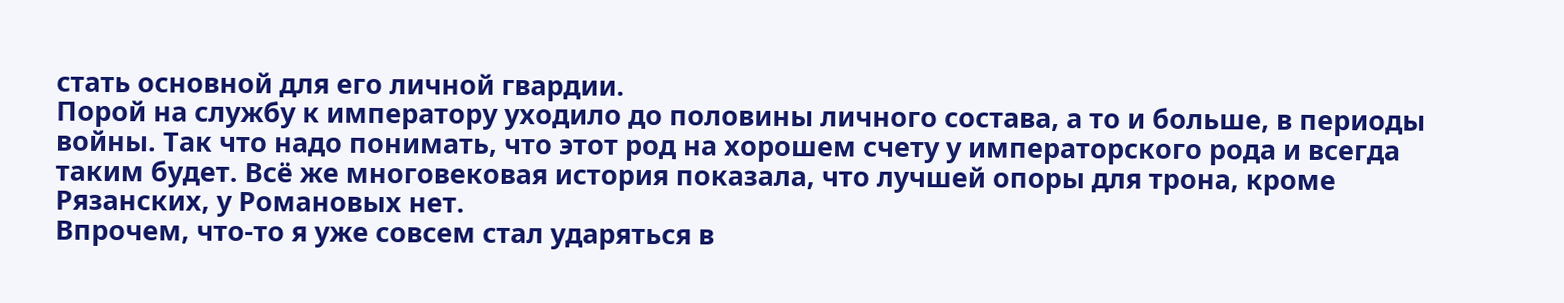стать основной для его личной гвардии.
Порой на службу к императору уходило до половины личного состава, а то и больше, в периоды войны. Так что надо понимать, что этот род на хорошем счету у императорского рода и всегда таким будет. Всё же многовековая история показала, что лучшей опоры для трона, кроме Рязанских, у Романовых нет.
Впрочем, что-то я уже совсем стал ударяться в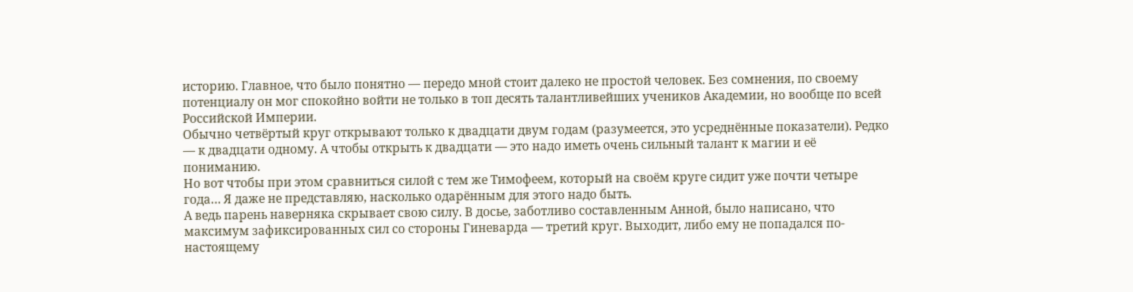историю. Главное, что было понятно — передо мной стоит далеко не простой человек. Без сомнения, по своему потенциалу он мог спокойно войти не только в топ десять талантливейших учеников Академии, но вообще по всей Российской Империи.
Обычно четвёртый круг открывают только к двадцати двум годам (разумеется, это усреднённые показатели). Редко — к двадцати одному. А чтобы открыть к двадцати — это надо иметь очень сильный талант к магии и её пониманию.
Но вот чтобы при этом сравниться силой с тем же Тимофеем, который на своём круге сидит уже почти четыре года… Я даже не представляю, насколько одарённым для этого надо быть.
А ведь парень наверняка скрывает свою силу. В досье, заботливо составленным Анной, было написано, что максимум зафиксированных сил со стороны Гиневарда — третий круг. Выходит, либо ему не попадался по-настоящему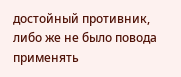достойный противник, либо же не было повода применять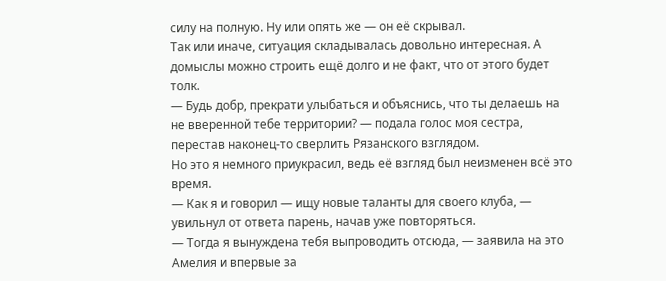силу на полную. Ну или опять же — он её скрывал.
Так или иначе, ситуация складывалась довольно интересная. А домыслы можно строить ещё долго и не факт, что от этого будет толк.
— Будь добр, прекрати улыбаться и объяснись, что ты делаешь на не вверенной тебе территории? — подала голос моя сестра, перестав наконец-то сверлить Рязанского взглядом.
Но это я немного приукрасил, ведь её взгляд был неизменен всё это время.
— Как я и говорил — ищу новые таланты для своего клуба, — увильнул от ответа парень, начав уже повторяться.
— Тогда я вынуждена тебя выпроводить отсюда, — заявила на это Амелия и впервые за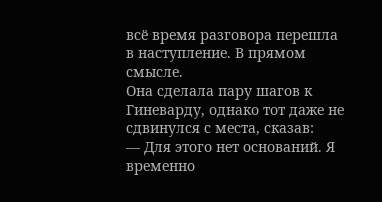всё время разговора перешла в наступление. В прямом смысле.
Она сделала пару шагов к Гиневарду, однако тот даже не сдвинулся с места, сказав:
— Для этого нет оснований. Я временно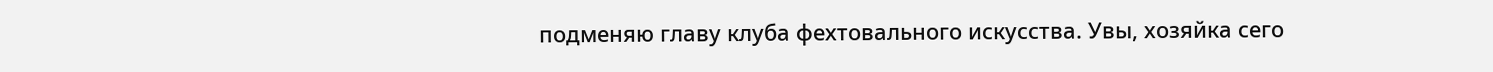подменяю главу клуба фехтовального искусства. Увы, хозяйка сего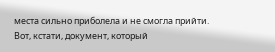места сильно приболела и не смогла прийти. Вот, кстати, документ, который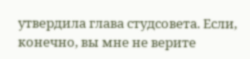утвердила глава студсовета. Если, конечно, вы мне не верите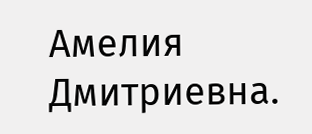Амелия Дмитриевна.